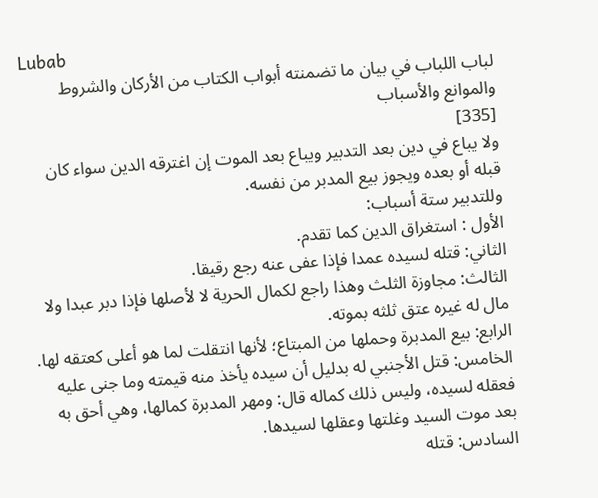Lubab
لباب اللباب في بيان ما تضمنته أبواب الكتاب من الأركان والشروط والموانع والأسباب
[335]
ولا يباع في دين بعد التدبير ويباع بعد الموت إن اغترقه الدين سواء كان قبله أو بعده ويجوز بيع المدبر من نفسه.
وللتدبير ستة أسباب:
الأول : استغراق الدين كما تقدم.
الثاني: قتله لسيده عمدا فإذا عفى عنه رجع رقيقا.
الثالث: مجاوزة الثلث وهذا راجع لكمال الحرية لا لأصلها فإذا دبر عبدا ولا مال له غيره عتق ثلثه بموته.
الرابع: بيع المدبرة وحملها من المبتاع؛ لأنها انتقلت لما هو أعلى كعتقه لها.
الخامس: قتل الأجنبي له بدليل أن سيده يأخذ منه قيمته وما جنى عليه فعقله لسيده، وليس ذلك كماله قال: ومهر المدبرة كمالها، وهي أحق به بعد موت السيد وغلتها وعقلها لسيدها.
السادس: قتله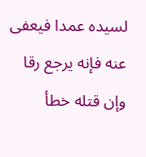لسيده عمدا فيعفى عنه فإنه يرجع رقا وإن قتله خطأ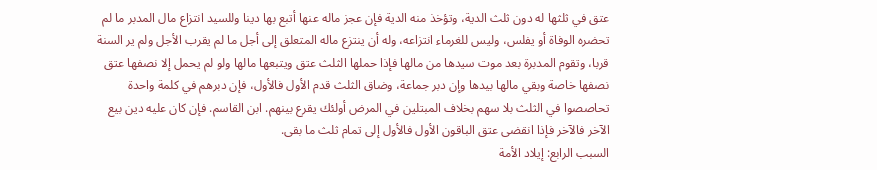عتق في ثلثها له دون ثلث الدية، وتؤخذ منه الدية فإن عجز ماله عنها أتبع بها دينا وللسيد انتزاع مال المدبر ما لم تحضره الوفاة أو يفلس، وليس للغرماء انتزاعه، وله أن ينتزع ماله المتعلق إلى أجل ما لم يقرب الأجل ولم ير السنة قربا، وتقوم المدبرة بعد موت سيدها من مالها فإذا حملها الثلث عتق ويتبعها مالها ولو لم يحمل إلا نصفها عتق نصفها خاصة وبقي مالها بيدها وإن دبر جماعة، وضاق الثلث قدم الأول فالأول، فإن دبرهم في كلمة واحدة تحاصصوا في الثلث بلا سهم بخلاف المبتلين في المرض أولئك يقرع بينهم. ابن القاسم. فإن كان عليه دين بيع الآخر فالآخر فإذا انقضى عتق الباقون الأول فالأول إلى تمام ثلث ما بقى.
السبب الرابع: إيلاد الأمة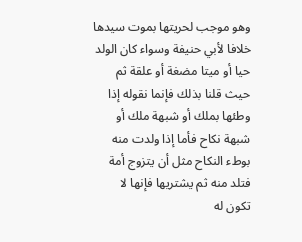وهو موجب لحريتها بموت سيدها خلافا لأبي حنيفة وسواء كان الولد حيا أو ميتا مضغة أو علقة ثم حيث قلنا بذلك فإنما نقوله إذا وطئها بملك أو شبهة ملك أو شبهة نكاح فأما إذا ولدت منه بوطء النكاح مثل أن يتزوج أمة فتلد منه ثم يشتريها فإنها لا تكون له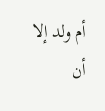أم ولد إلا أن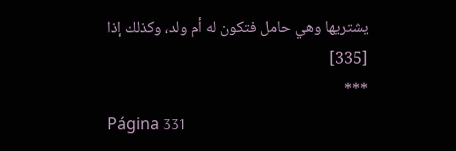يشتريها وهي حامل فتكون له أم ولد، وكذلك إذا
[335]
***
Página 331